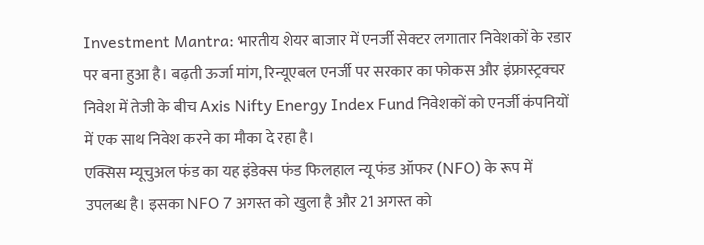Investment Mantra: भारतीय शेयर बाजार में एनर्जी सेक्टर लगातार निवेशकों के रडार पर बना हुआ है। बढ़ती ऊर्जा मांग, रिन्यूएबल एनर्जी पर सरकार का फोकस और इंफ्रास्ट्रक्चर निवेश में तेजी के बीच Axis Nifty Energy Index Fund निवेशकों को एनर्जी कंपनियों में एक साथ निवेश करने का मौका दे रहा है।
एक्सिस म्यूचुअल फंड का यह इंडेक्स फंड फिलहाल न्यू फंड ऑफर (NFO) के रूप में उपलब्ध है। इसका NFO 7 अगस्त को खुला है और 21 अगस्त को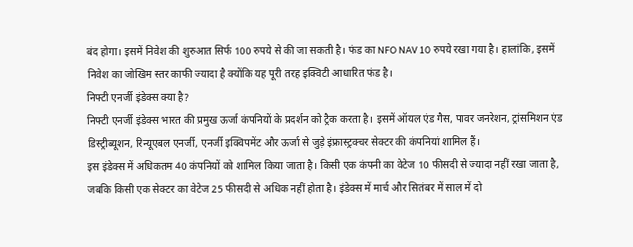बंद होगा। इसमें निवेश की शुरुआत सिर्फ 100 रुपये से की जा सकती है। फंड का NFO NAV 10 रुपये रखा गया है। हालांकि, इसमें निवेश का जोखिम स्तर काफी ज्यादा है क्योंकि यह पूरी तरह इक्विटी आधारित फंड है।
निफ्टी एनर्जी इंडेक्स क्या है?
निफ्टी एनर्जी इंडेक्स भारत की प्रमुख ऊर्जा कंपनियों के प्रदर्शन को ट्रैक करता है। इसमें ऑयल एंड गैस, पावर जनरेशन, ट्रांसमिशन एंड डिस्ट्रीब्यूशन, रिन्यूएबल एनर्जी, एनर्जी इक्विपमेंट और ऊर्जा से जुड़े इंफ्रास्ट्रक्चर सेक्टर की कंपनियां शामिल हैं।
इस इंडेक्स में अधिकतम 40 कंपनियों को शामिल किया जाता है। किसी एक कंपनी का वेटेज 10 फीसदी से ज्यादा नहीं रखा जाता है, जबकि किसी एक सेक्टर का वेटेज 25 फीसदी से अधिक नहीं होता है। इंडेक्स में मार्च और सितंबर में साल में दो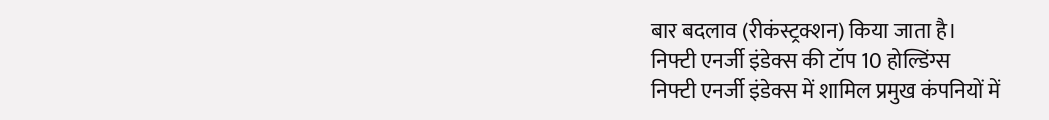बार बदलाव (रीकंस्ट्रक्शन) किया जाता है।
निफ्टी एनर्जी इंडेक्स की टॉप 10 होल्डिंग्स
निफ्टी एनर्जी इंडेक्स में शामिल प्रमुख कंपनियों में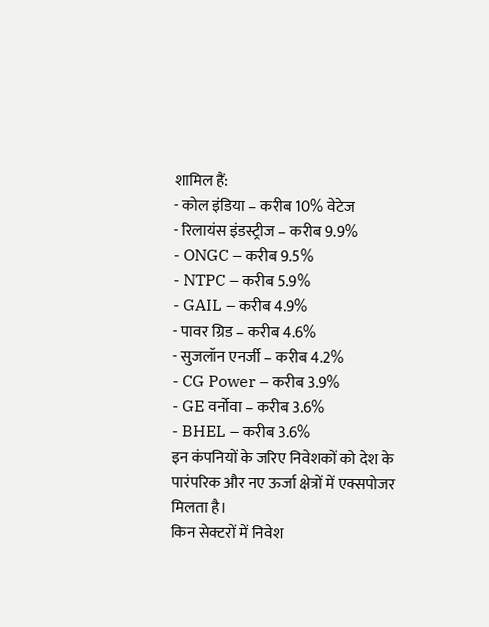शामिल हैं:
- कोल इंडिया – करीब 10% वेटेज
- रिलायंस इंडस्ट्रीज – करीब 9.9%
- ONGC – करीब 9.5%
- NTPC – करीब 5.9%
- GAIL – करीब 4.9%
- पावर ग्रिड – करीब 4.6%
- सुजलॉन एनर्जी – करीब 4.2%
- CG Power – करीब 3.9%
- GE वर्नोवा – करीब 3.6%
- BHEL – करीब 3.6%
इन कंपनियों के जरिए निवेशकों को देश के पारंपरिक और नए ऊर्जा क्षेत्रों में एक्सपोजर मिलता है।
किन सेक्टरों में निवेश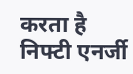करता है निफ्टी एनर्जी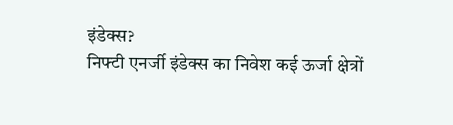इंडेक्स?
निफ्टी एनर्जी इंडेक्स का निवेश कई ऊर्जा क्षेत्रों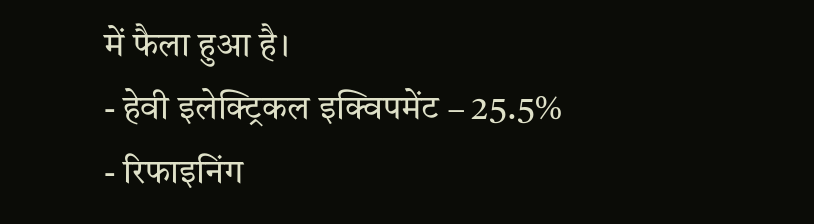में फैला हुआ है।
- हेवी इलेक्ट्रिकल इक्विपमेंट – 25.5%
- रिफाइनिंग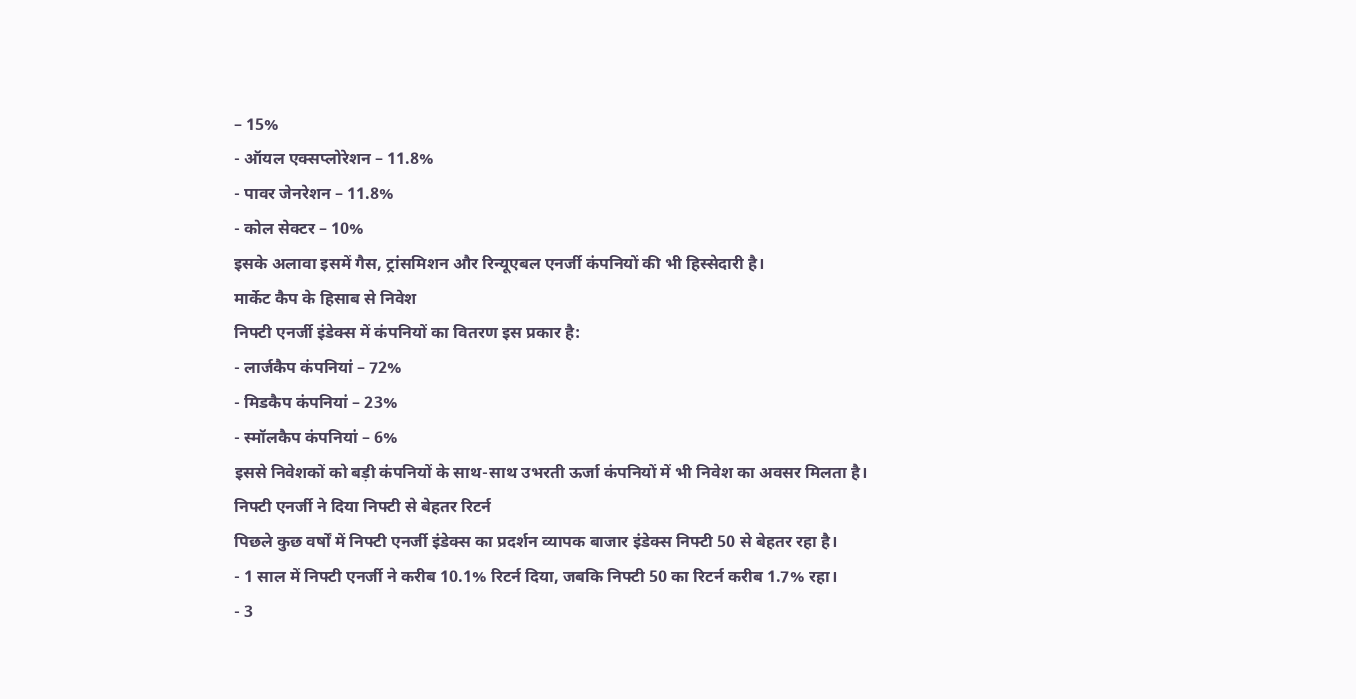– 15%
- ऑयल एक्सप्लोरेशन – 11.8%
- पावर जेनरेशन – 11.8%
- कोल सेक्टर – 10%
इसके अलावा इसमें गैस, ट्रांसमिशन और रिन्यूएबल एनर्जी कंपनियों की भी हिस्सेदारी है।
मार्केट कैप के हिसाब से निवेश
निफ्टी एनर्जी इंडेक्स में कंपनियों का वितरण इस प्रकार है:
- लार्जकैप कंपनियां – 72%
- मिडकैप कंपनियां – 23%
- स्मॉलकैप कंपनियां – 6%
इससे निवेशकों को बड़ी कंपनियों के साथ-साथ उभरती ऊर्जा कंपनियों में भी निवेश का अवसर मिलता है।
निफ्टी एनर्जी ने दिया निफ्टी से बेहतर रिटर्न
पिछले कुछ वर्षों में निफ्टी एनर्जी इंडेक्स का प्रदर्शन व्यापक बाजार इंडेक्स निफ्टी 50 से बेहतर रहा है।
- 1 साल में निफ्टी एनर्जी ने करीब 10.1% रिटर्न दिया, जबकि निफ्टी 50 का रिटर्न करीब 1.7% रहा।
- 3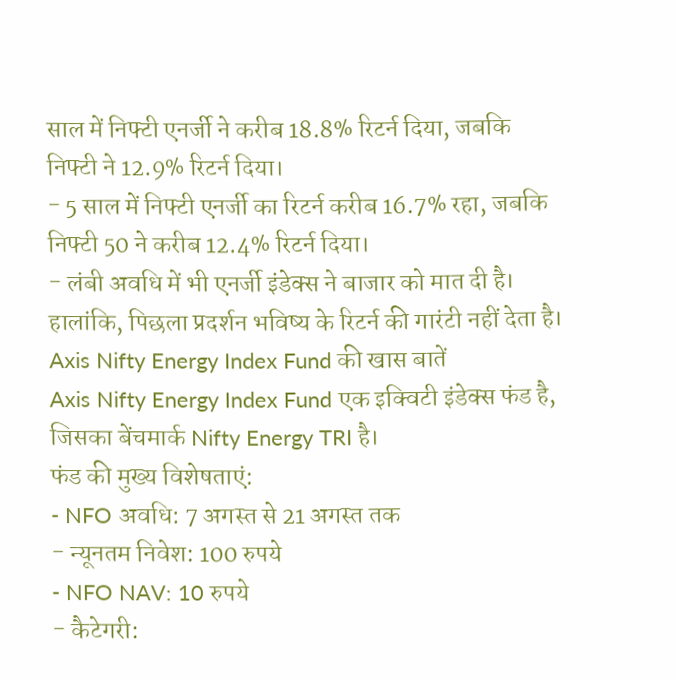साल में निफ्टी एनर्जी ने करीब 18.8% रिटर्न दिया, जबकि निफ्टी ने 12.9% रिटर्न दिया।
- 5 साल में निफ्टी एनर्जी का रिटर्न करीब 16.7% रहा, जबकि निफ्टी 50 ने करीब 12.4% रिटर्न दिया।
- लंबी अवधि में भी एनर्जी इंडेक्स ने बाजार को मात दी है।
हालांकि, पिछला प्रदर्शन भविष्य के रिटर्न की गारंटी नहीं देता है।
Axis Nifty Energy Index Fund की खास बातें
Axis Nifty Energy Index Fund एक इक्विटी इंडेक्स फंड है, जिसका बेंचमार्क Nifty Energy TRI है।
फंड की मुख्य विशेषताएं:
- NFO अवधि: 7 अगस्त से 21 अगस्त तक
- न्यूनतम निवेश: 100 रुपये
- NFO NAV: 10 रुपये
- कैटेगरी: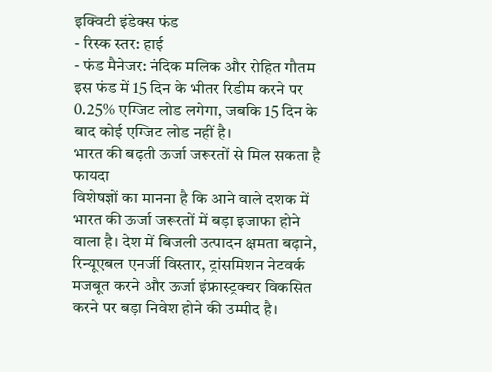इक्विटी इंडेक्स फंड
- रिस्क स्तर: हाई
- फंड मैनेजर: नंदिक मलिक और रोहित गौतम
इस फंड में 15 दिन के भीतर रिडीम करने पर 0.25% एग्जिट लोड लगेगा, जबकि 15 दिन के बाद कोई एग्जिट लोड नहीं है।
भारत की बढ़ती ऊर्जा जरूरतों से मिल सकता है फायदा
विशेषज्ञों का मानना है कि आने वाले दशक में भारत की ऊर्जा जरूरतों में बड़ा इजाफा होने वाला है। देश में बिजली उत्पादन क्षमता बढ़ाने, रिन्यूएबल एनर्जी विस्तार, ट्रांसमिशन नेटवर्क मजबूत करने और ऊर्जा इंफ्रास्ट्रक्चर विकसित करने पर बड़ा निवेश होने की उम्मीद है।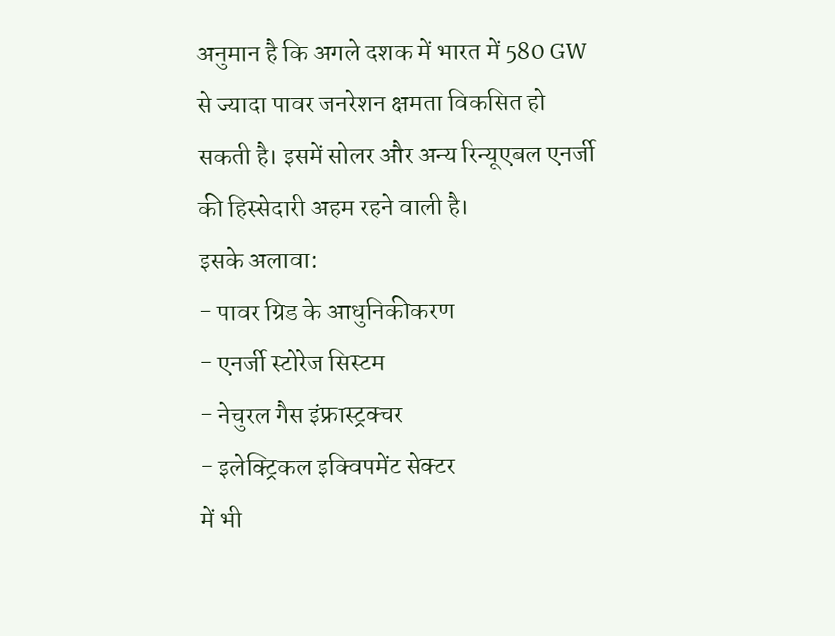अनुमान है कि अगले दशक में भारत में 580 GW से ज्यादा पावर जनरेशन क्षमता विकसित हो सकती है। इसमें सोलर और अन्य रिन्यूएबल एनर्जी की हिस्सेदारी अहम रहने वाली है।
इसके अलावा:
- पावर ग्रिड के आधुनिकीकरण
- एनर्जी स्टोरेज सिस्टम
- नेचुरल गैस इंफ्रास्ट्रक्चर
- इलेक्ट्रिकल इक्विपमेंट सेक्टर
में भी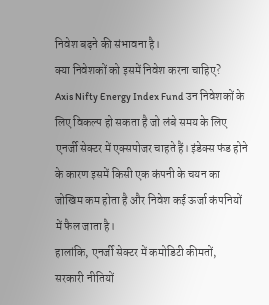निवेश बढ़ने की संभावना है।
क्या निवेशकों को इसमें निवेश करना चाहिए?
Axis Nifty Energy Index Fund उन निवेशकों के लिए विकल्प हो सकता है जो लंबे समय के लिए एनर्जी सेक्टर में एक्सपोजर चाहते हैं। इंडेक्स फंड होने के कारण इसमें किसी एक कंपनी के चयन का जोखिम कम होता है और निवेश कई ऊर्जा कंपनियों में फैल जाता है।
हालांकि, एनर्जी सेक्टर में कमोडिटी कीमतों, सरकारी नीतियों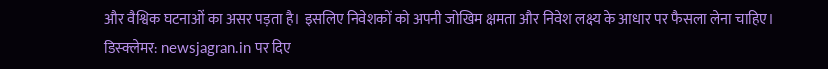और वैश्विक घटनाओं का असर पड़ता है। इसलिए निवेशकों को अपनी जोखिम क्षमता और निवेश लक्ष्य के आधार पर फैसला लेना चाहिए।
डिस्क्लेमर: newsjagran.in पर दिए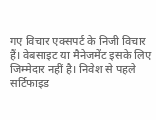गए विचार एक्सपर्ट के निजी विचार हैं। वेबसाइट या मैनेजमेंट इसके लिए जिम्मेदार नहीं है। निवेश से पहले सर्टिफाइड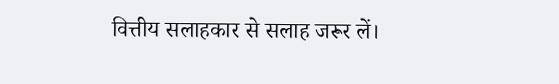वित्तीय सलाहकार से सलाह जरूर लें।